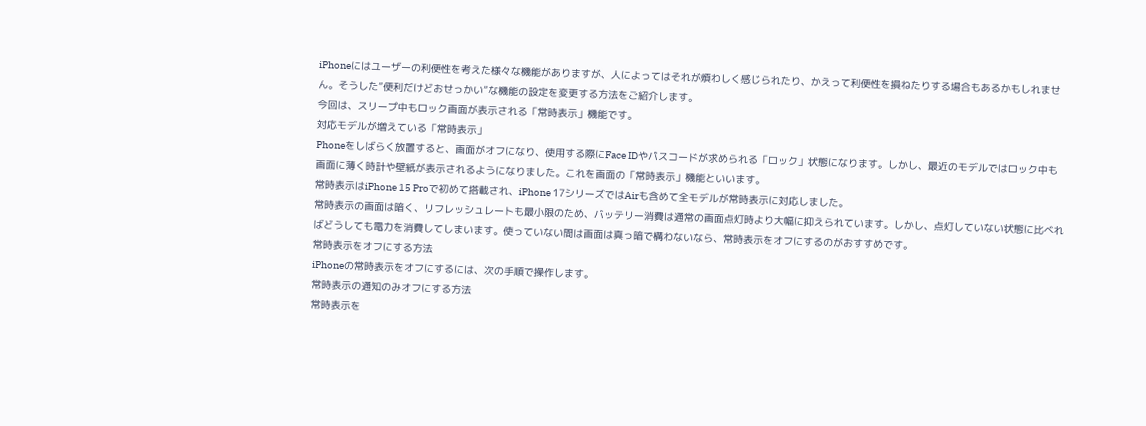iPhoneにはユーザーの利便性を考えた様々な機能がありますが、人によってはそれが煩わしく感じられたり、かえって利便性を損ねたりする場合もあるかもしれません。そうした”便利だけどおせっかい”な機能の設定を変更する方法をご紹介します。
今回は、スリープ中もロック画面が表示される「常時表示」機能です。
対応モデルが増えている「常時表示」
Phoneをしばらく放置すると、画面がオフになり、使用する際にFace IDやパスコードが求められる「ロック」状態になります。しかし、最近のモデルではロック中も画面に薄く時計や壁紙が表示されるようになりました。これを画面の「常時表示」機能といいます。
常時表示はiPhone 15 Proで初めて搭載され、iPhone 17シリーズではAirも含めて全モデルが常時表示に対応しました。
常時表示の画面は暗く、リフレッシュレートも最小限のため、バッテリー消費は通常の画面点灯時より大幅に抑えられています。しかし、点灯していない状態に比べればどうしても電力を消費してしまいます。使っていない間は画面は真っ暗で構わないなら、常時表示をオフにするのがおすすめです。
常時表示をオフにする方法
iPhoneの常時表示をオフにするには、次の手順で操作します。
常時表示の通知のみオフにする方法
常時表示を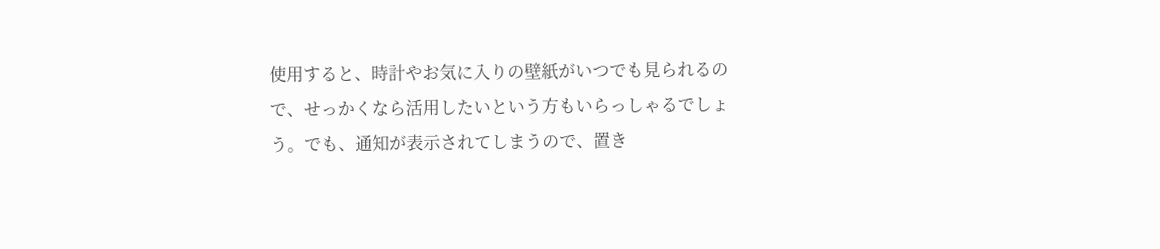使用すると、時計やお気に入りの壁紙がいつでも見られるので、せっかくなら活用したいという方もいらっしゃるでしょう。でも、通知が表示されてしまうので、置き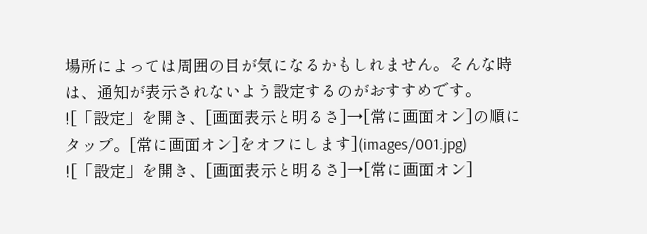場所によっては周囲の目が気になるかもしれません。そんな時は、通知が表示されないよう設定するのがおすすめです。
![「設定」を開き、[画面表示と明るさ]→[常に画面オン]の順にタップ。[常に画面オン]をオフにします](images/001.jpg)
![「設定」を開き、[画面表示と明るさ]→[常に画面オン]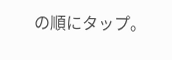の順にタップ。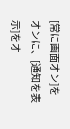[常に画面オン]をオンに、[通知を表示]をオ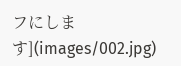フにします](images/002.jpg)